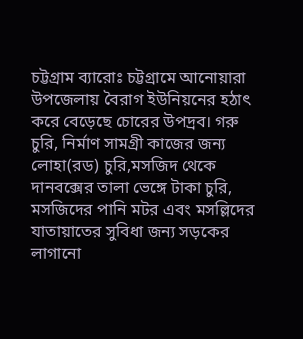চট্টগ্রাম ব্যারোঃ চট্টগ্রামে আনোয়ারা উপজেলায় বৈরাগ ইউনিয়নের হঠাৎ করে বেড়েছে চোরের উপদ্রব। গরু চুরি, নির্মাণ সামগ্রী কাজের জন্য লোহা(রড) চুরি,মসজিদ থেকে দানবক্সের তালা ভেঙ্গে টাকা চুরি, মসজিদের পানি মটর এবং মসল্লিদের যাতায়াতের সুবিধা জন্য সড়কের লাগানো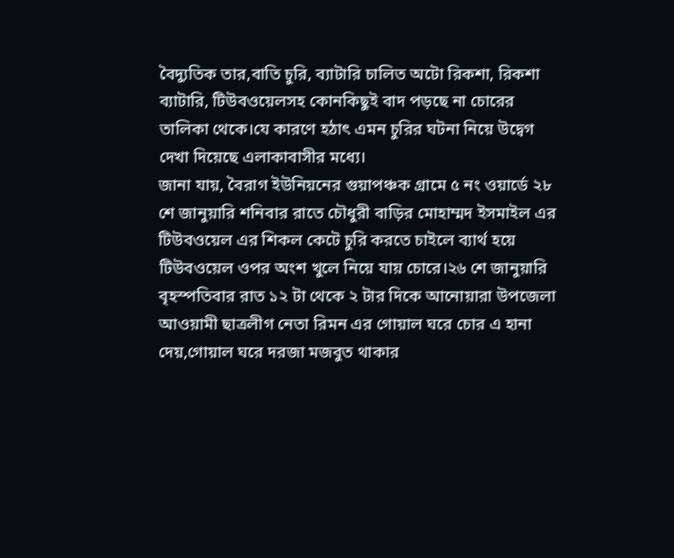বৈদ্যুতিক তার,বাতি চুরি, ব্যাটারি চালিত অটো রিকশা, রিকশা ব্যাটারি, টিউবওয়েলসহ কোনকিছুই বাদ পড়ছে না চোরের তালিকা থেকে।যে কারণে হঠাৎ এমন চুরির ঘটনা নিয়ে উদ্বেগ দেখা দিয়েছে এলাকাবাসীর মধ্যে।
জানা যায়, বৈরাগ ইউনিয়নের গুয়াপঞ্চক গ্রামে ৫ নং ওয়ার্ডে ২৮ শে জানুয়ারি শনিবার রাতে চৌধুরী বাড়ির মোহাম্মদ ইসমাইল এর টিউবওয়েল এর শিকল কেটে চুরি করতে চাইলে ব্যার্থ হয়ে টিউবওয়েল ওপর অংশ খুলে নিয়ে যায় চোরে।২৬ শে জানুয়ারি বৃহস্পতিবার রাত ১২ টা থেকে ২ টার দিকে আনোয়ারা উপজেলা আওয়ামী ছাত্রলীগ নেতা রিমন এর গোয়াল ঘরে চোর এ হানা দেয়,গোয়াল ঘরে দরজা মজবুত থাকার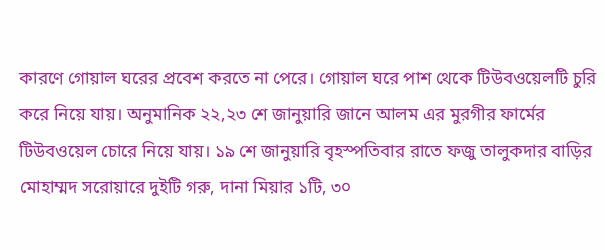কারণে গোয়াল ঘরের প্রবেশ করতে না পেরে। গোয়াল ঘরে পাশ থেকে টিউবওয়েলটি চুরি করে নিয়ে যায়। অনুমানিক ২২,২৩ শে জানুয়ারি জানে আলম এর মুরগীর ফার্মের টিউবওয়েল চোরে নিয়ে যায়। ১৯ শে জানুয়ারি বৃহস্পতিবার রাতে ফজু তালুকদার বাড়ির মোহাম্মদ সরোয়ারে দুইটি গরু, দানা মিয়ার ১টি, ৩০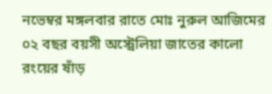নভেম্বর মঙ্গলবার রাতে মোঃ নুরুল আজিমের ০২ বছর বয়সী অস্ট্রেলিয়া জাতের কালো রংয়ের ষাঁড়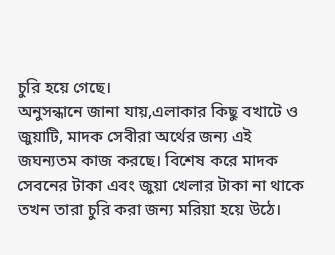চুরি হয়ে গেছে।
অনুসন্ধানে জানা যায়,এলাকার কিছু বখাটে ও জুয়াটি, মাদক সেবীরা অর্থের জন্য এই জঘন্যতম কাজ করছে। বিশেষ করে মাদক সেবনের টাকা এবং জুয়া খেলার টাকা না থাকে তখন তারা চুরি করা জন্য মরিয়া হয়ে উঠে।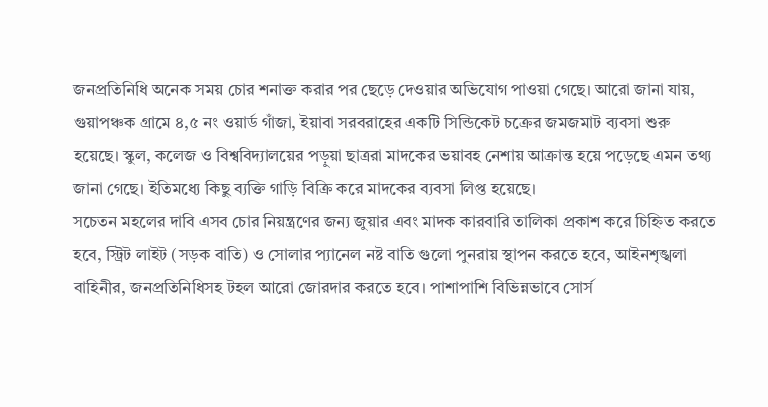জনপ্রতিনিধি অনেক সময় চোর শনাক্ত করার পর ছেড়ে দেওয়ার অভিযোগ পাওয়া গেছে। আরো জানা যায়, গুয়াপঞ্চক গ্রামে ৪,৫ নং ওয়ার্ড গাঁজা, ইয়াবা সরবরাহের একটি সিন্ডিকেট চক্রের জমজমাট ব্যবসা শুরু হয়েছে। স্কুল, কলেজ ও বিশ্ববিদ্যালয়ের পড়ুয়া ছাত্ররা মাদকের ভয়াবহ নেশায় আক্রান্ত হয়ে পড়েছে এমন তথ্য জানা গেছে। ইতিমধ্যে কিছু ব্যক্তি গাড়ি বিক্রি করে মাদকের ব্যবসা লিপ্ত হয়েছে।
সচেতন মহলের দাবি এসব চোর নিয়ন্ত্রণের জন্য জুয়ার এবং মাদক কারবারি তালিকা প্রকাশ করে চিহ্নিত করতে হবে, স্ট্রিট লাইট (সড়ক বাতি) ও সোলার প্যানেল নষ্ট বাতি গুলো পুনরায় স্থাপন করতে হবে, আইনশৃঙ্খলা বাহিনীর, জনপ্রতিনিধিসহ টহল আরো জোরদার করতে হবে। পাশাপাশি বিভিন্নভাবে সোর্স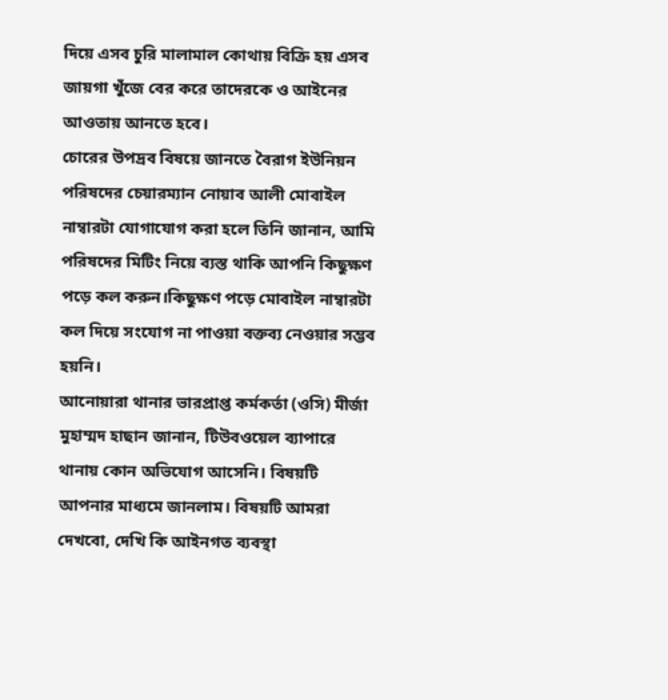দিয়ে এসব চুরি মালামাল কোথায় বিক্রি হয় এসব জায়গা খুঁজে বের করে তাদেরকে ও আইনের আওতায় আনতে হবে।
চোরের উপদ্রব বিষয়ে জানতে বৈরাগ ইউনিয়ন পরিষদের চেয়ারম্যান নোয়াব আলী মোবাইল নাম্বারটা যোগাযোগ করা হলে তিনি জানান, আমি পরিষদের মিটিং নিয়ে ব্যস্ত থাকি আপনি কিছুক্ষণ পড়ে কল করুন।কিছুক্ষণ পড়ে মোবাইল নাম্বারটা কল দিয়ে সংযোগ না পাওয়া বক্তব্য নেওয়ার সম্ভব হয়নি।
আনোয়ারা থানার ভারপ্রাপ্ত কর্মকর্তা (ওসি) মীর্জা মুহাম্মদ হাছান জানান, টিউবওয়েল ব্যাপারে থানায় কোন অভিযোগ আসেনি। বিষয়টি আপনার মাধ্যমে জানলাম। বিষয়টি আমরা দেখবো, দেখি কি আইনগত ব্যবস্থা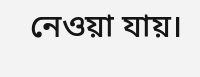নেওয়া যায়।